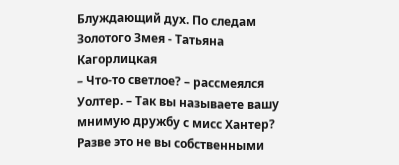Блуждающий дух. По следам Золотого Змея - Татьяна Кагорлицкая
– Что-то светлое? – рассмеялся Уолтер. – Так вы называете вашу мнимую дружбу с мисс Хантер? Разве это не вы собственными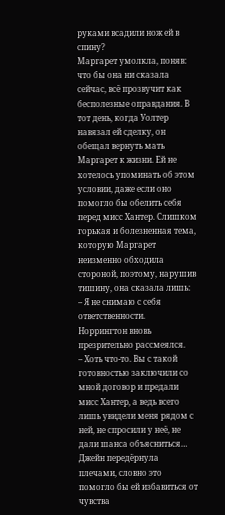руками всадили нож ей в спину?
Маргарет умолкла, поняв: что бы она ни сказала сейчас, всё прозвучит как бесполезные оправдания. В тот день, когда Уолтер навязал ей сделку, он обещал вернуть мать Маргарет к жизни. Ей не хотелось упоминать об этом условии, даже если оно помогло бы обелить себя перед мисс Хантер. Слишком горькая и болезненная тема, которую Маргарет неизменно обходила стороной, поэтому, нарушив тишину, она сказала лишь:
– Я не снимаю с себя ответственности.
Норрингтон вновь презрительно рассмеялся.
– Хоть что-то. Вы с такой готовностью заключили со мной договор и предали мисс Хантер, а ведь всего лишь увидели меня рядом с ней, не спросили у неё, не дали шанса объясниться…
Джейн передёрнула плечами, словно это помогло бы ей избавиться от чувства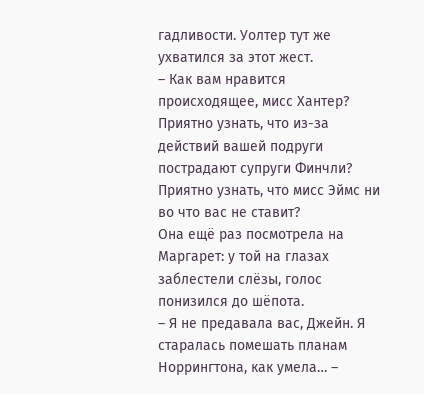гадливости. Уолтер тут же ухватился за этот жест.
– Как вам нравится происходящее, мисс Хантер? Приятно узнать, что из-за действий вашей подруги пострадают супруги Финчли? Приятно узнать, что мисс Эймс ни во что вас не ставит?
Она ещё раз посмотрела на Маргарет: у той на глазах заблестели слёзы, голос понизился до шёпота.
– Я не предавала вас, Джейн. Я старалась помешать планам Норрингтона, как умела… –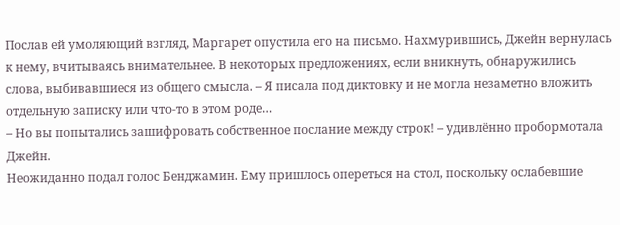Послав ей умоляющий взгляд, Маргарет опустила его на письмо. Нахмурившись, Джейн вернулась к нему, вчитываясь внимательнее. В некоторых предложениях, если вникнуть, обнаружились слова, выбивавшиеся из общего смысла. – Я писала под диктовку и не могла незаметно вложить отдельную записку или что-то в этом роде…
– Но вы попытались зашифровать собственное послание между строк! – удивлённо пробормотала Джейн.
Неожиданно подал голос Бенджамин. Ему пришлось опереться на стол, поскольку ослабевшие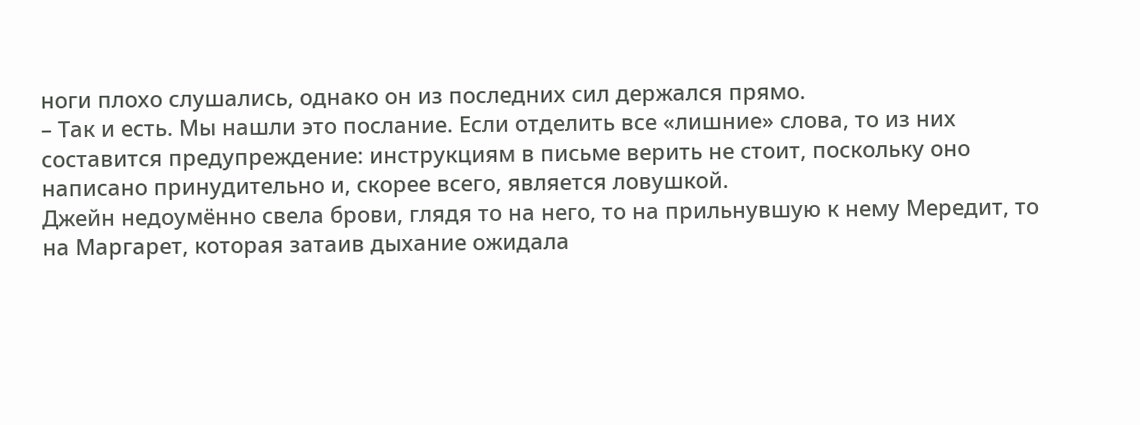ноги плохо слушались, однако он из последних сил держался прямо.
– Так и есть. Мы нашли это послание. Если отделить все «лишние» слова, то из них составится предупреждение: инструкциям в письме верить не стоит, поскольку оно написано принудительно и, скорее всего, является ловушкой.
Джейн недоумённо свела брови, глядя то на него, то на прильнувшую к нему Мередит, то на Маргарет, которая затаив дыхание ожидала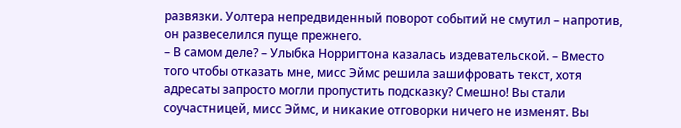развязки. Уолтера непредвиденный поворот событий не смутил – напротив, он развеселился пуще прежнего.
– В самом деле? – Улыбка Норригтона казалась издевательской. – Вместо того чтобы отказать мне, мисс Эймс решила зашифровать текст, хотя адресаты запросто могли пропустить подсказку? Смешно! Вы стали соучастницей, мисс Эймс, и никакие отговорки ничего не изменят. Вы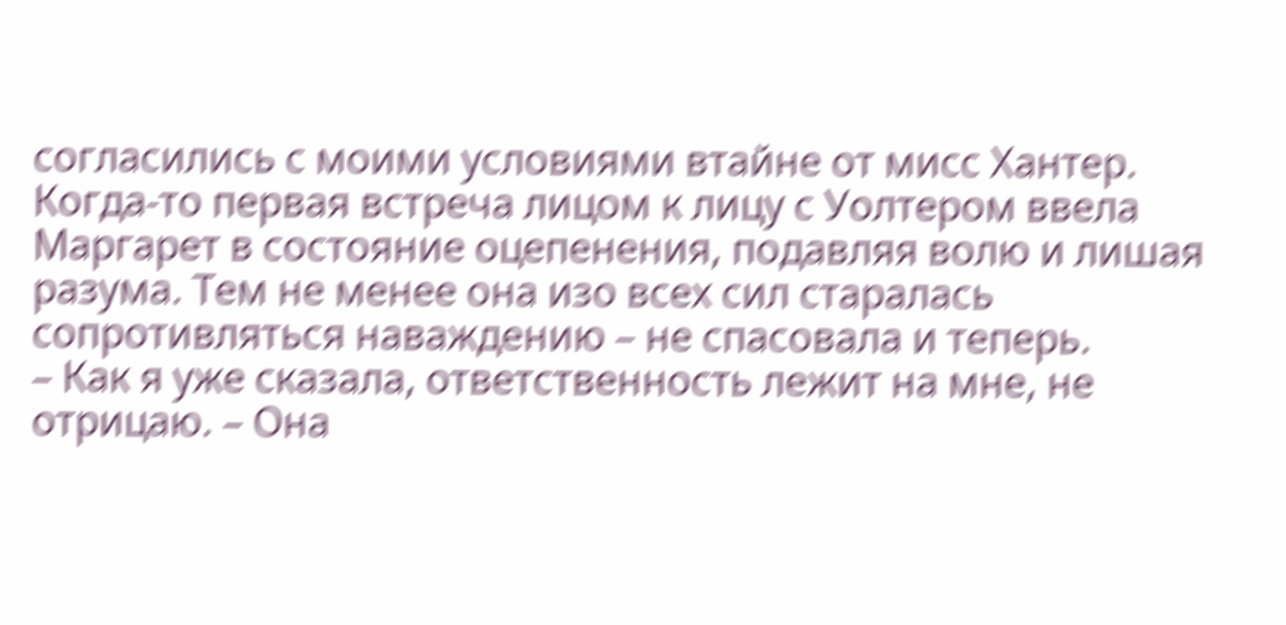согласились с моими условиями втайне от мисс Хантер.
Когда-то первая встреча лицом к лицу с Уолтером ввела Маргарет в состояние оцепенения, подавляя волю и лишая разума. Тем не менее она изо всех сил старалась сопротивляться наваждению – не спасовала и теперь.
– Как я уже сказала, ответственность лежит на мне, не отрицаю. – Она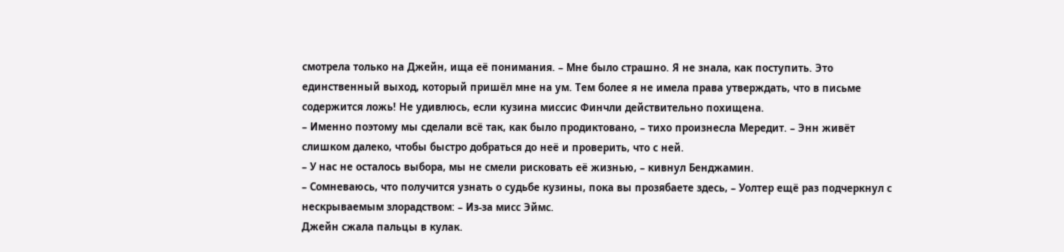смотрела только на Джейн, ища её понимания. – Мне было страшно. Я не знала, как поступить. Это единственный выход, который пришёл мне на ум. Тем более я не имела права утверждать, что в письме содержится ложь! Не удивлюсь, если кузина миссис Финчли действительно похищена.
– Именно поэтому мы сделали всё так, как было продиктовано, – тихо произнесла Мередит. – Энн живёт слишком далеко, чтобы быстро добраться до неё и проверить, что с ней.
– У нас не осталось выбора, мы не смели рисковать её жизнью, – кивнул Бенджамин.
– Сомневаюсь, что получится узнать о судьбе кузины, пока вы прозябаете здесь, – Уолтер ещё раз подчеркнул с нескрываемым злорадством: – Из-за мисс Эймс.
Джейн сжала пальцы в кулак.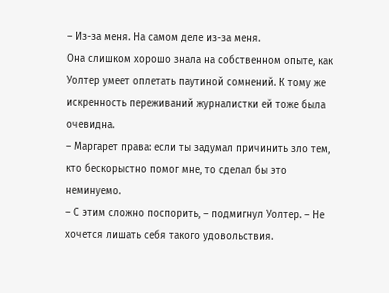– Из-за меня. На самом деле из-за меня.
Она слишком хорошо знала на собственном опыте, как Уолтер умеет оплетать паутиной сомнений. К тому же искренность переживаний журналистки ей тоже была очевидна.
– Маргарет права: если ты задумал причинить зло тем, кто бескорыстно помог мне, то сделал бы это неминуемо.
– С этим сложно поспорить, – подмигнул Уолтер. – Не хочется лишать себя такого удовольствия.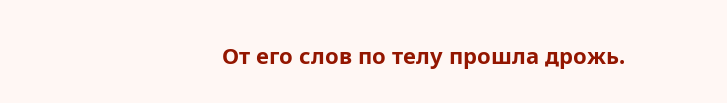От его слов по телу прошла дрожь.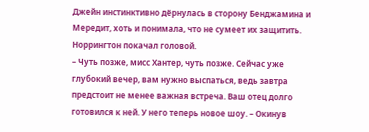Джейн инстинктивно дёрнулась в сторону Бенджамина и Мередит, хоть и понимала, что не сумеет их защитить. Норрингтон покачал головой.
– Чуть позже, мисс Хантер, чуть позже. Сейчас уже глубокий вечер, вам нужно выспаться, ведь завтра предстоит не менее важная встреча. Ваш отец долго готовился к ней. У него теперь новое шоу. – Окинув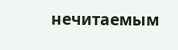нечитаемым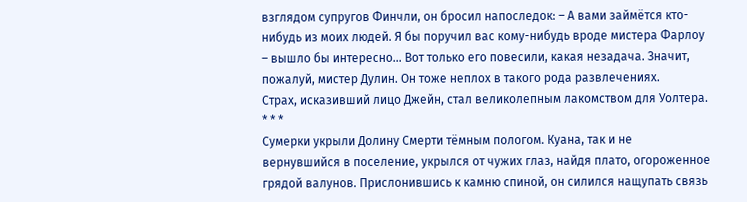взглядом супругов Финчли, он бросил напоследок: – А вами займётся кто-нибудь из моих людей. Я бы поручил вас кому-нибудь вроде мистера Фарлоу – вышло бы интересно… Вот только его повесили, какая незадача. Значит, пожалуй, мистер Дулин. Он тоже неплох в такого рода развлечениях.
Страх, исказивший лицо Джейн, стал великолепным лакомством для Уолтера.
* * *
Сумерки укрыли Долину Смерти тёмным пологом. Куана, так и не вернувшийся в поселение, укрылся от чужих глаз, найдя плато, огороженное грядой валунов. Прислонившись к камню спиной, он силился нащупать связь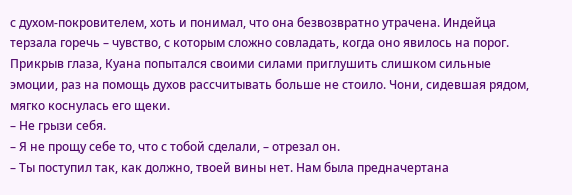с духом-покровителем, хоть и понимал, что она безвозвратно утрачена. Индейца терзала горечь – чувство, с которым сложно совладать, когда оно явилось на порог. Прикрыв глаза, Куана попытался своими силами приглушить слишком сильные эмоции, раз на помощь духов рассчитывать больше не стоило. Чони, сидевшая рядом, мягко коснулась его щеки.
– Не грызи себя.
– Я не прощу себе то, что с тобой сделали, – отрезал он.
– Ты поступил так, как должно, твоей вины нет. Нам была предначертана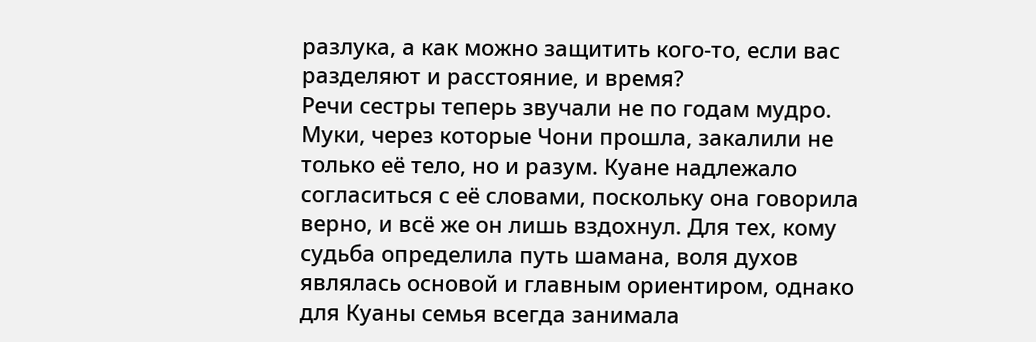разлука, а как можно защитить кого-то, если вас разделяют и расстояние, и время?
Речи сестры теперь звучали не по годам мудро. Муки, через которые Чони прошла, закалили не только её тело, но и разум. Куане надлежало согласиться с её словами, поскольку она говорила верно, и всё же он лишь вздохнул. Для тех, кому судьба определила путь шамана, воля духов являлась основой и главным ориентиром, однако для Куаны семья всегда занимала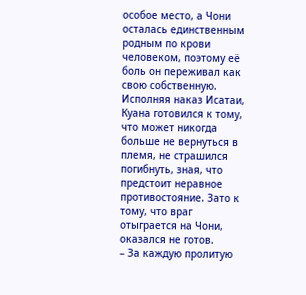особое место, а Чони осталась единственным родным по крови человеком, поэтому её боль он переживал как свою собственную. Исполняя наказ Исатаи, Куана готовился к тому, что может никогда больше не вернуться в племя, не страшился погибнуть, зная, что предстоит неравное противостояние. Зато к тому, что враг отыграется на Чони, оказался не готов.
– За каждую пролитую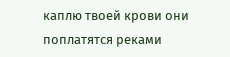каплю твоей крови они поплатятся реками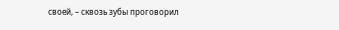своей, – сквозь зубы проговорил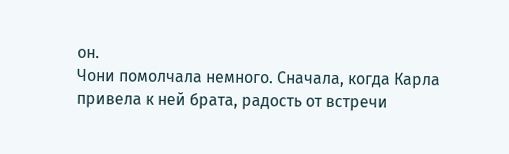он.
Чони помолчала немного. Сначала, когда Карла привела к ней брата, радость от встречи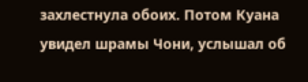захлестнула обоих. Потом Куана увидел шрамы Чони, услышал об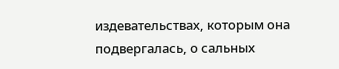издевательствах, которым она подвергалась, о сальных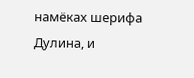намёках шерифа Дулина, и